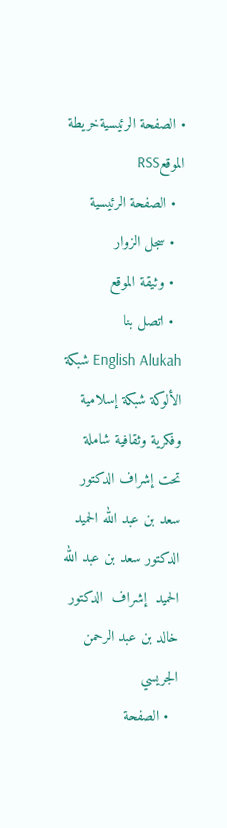• الصفحة الرئيسيةخريطة الموقعRSS
  • الصفحة الرئيسية
  • سجل الزوار
  • وثيقة الموقع
  • اتصل بنا
English Alukah شبكة الألوكة شبكة إسلامية وفكرية وثقافية شاملة تحت إشراف الدكتور سعد بن عبد الله الحميد
الدكتور سعد بن عبد الله الحميد  إشراف  الدكتور خالد بن عبد الرحمن الجريسي
  • الصفحة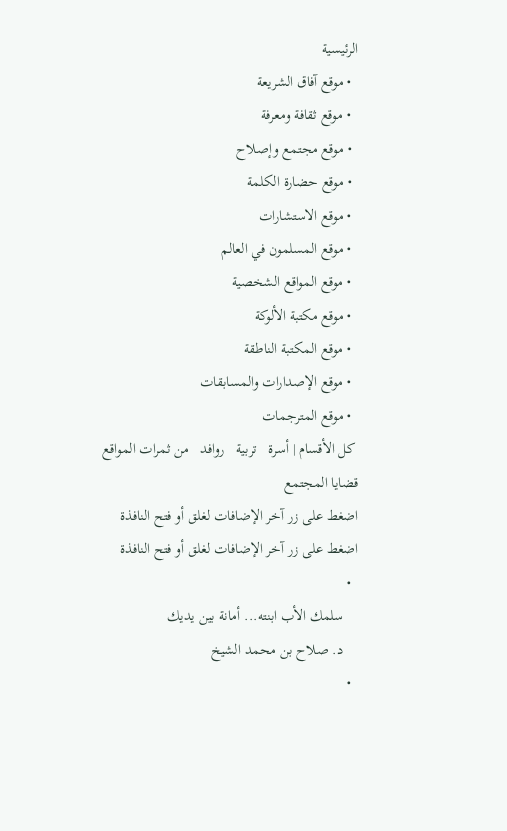الرئيسية
  • موقع آفاق الشريعة
  • موقع ثقافة ومعرفة
  • موقع مجتمع وإصلاح
  • موقع حضارة الكلمة
  • موقع الاستشارات
  • موقع المسلمون في العالم
  • موقع المواقع الشخصية
  • موقع مكتبة الألوكة
  • موقع المكتبة الناطقة
  • موقع الإصدارات والمسابقات
  • موقع المترجمات
 كل الأقسام | أسرة   تربية   روافد   من ثمرات المواقع   قضايا المجتمع
اضغط على زر آخر الإضافات لغلق أو فتح النافذة اضغط على زر آخر الإضافات لغلق أو فتح النافذة
  •
    سلمك الأب ابنته... أمانة بين يديك
    د. صلاح بن محمد الشيخ
  •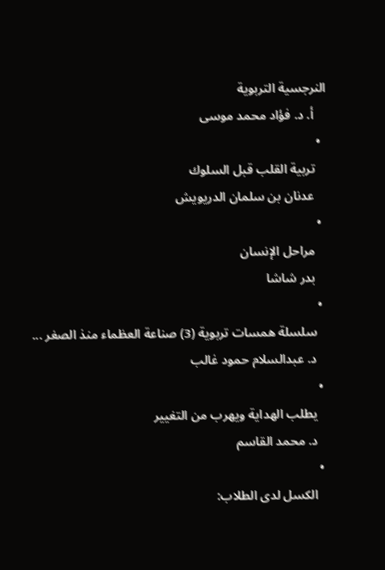النرجسية التربوية
    أ. د. فؤاد محمد موسى
  •
    تربية القلب قبل السلوك
    عدنان بن سلمان الدريويش
  •
    مراحل الإنسان
    بدر شاشا
  •
    سلسلة همسات تربوية (3) صناعة العظماء منذ الصغر ...
    د. عبدالسلام حمود غالب
  •
    يطلب الهداية ويهرب من التغيير
    د. محمد القاسم
  •
    الكسل لدى الطلاب: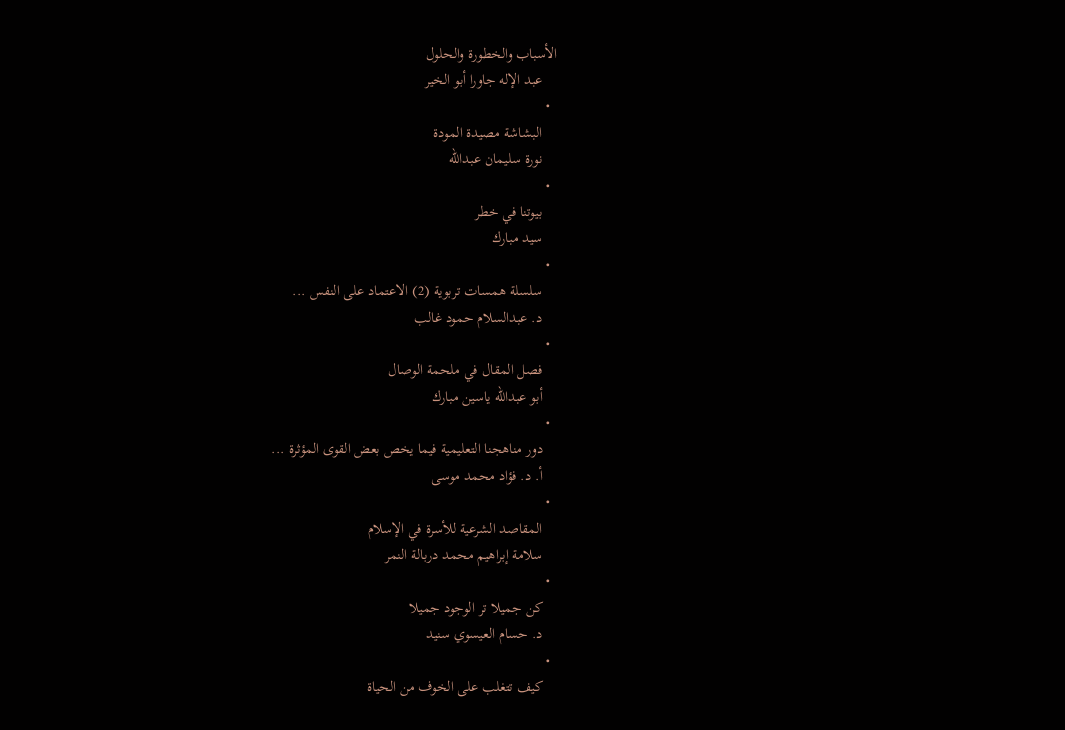الأسباب والخطورة والحلول
    عبد الإله جاورا أبو الخير
  •
    البشاشة مصيدة المودة
    نورة سليمان عبدالله
  •
    بيوتنا في خطر
    سيد مبارك
  •
    سلسلة همسات تربوية (2) الاعتماد على النفس ...
    د. عبدالسلام حمود غالب
  •
    فصل المقال في ملحمة الوصال
    أبو عبدالله ياسين مبارك
  •
    دور مناهجنا التعليمية فيما يخص بعض القوى المؤثرة ...
    أ. د. فؤاد محمد موسى
  •
    المقاصد الشرعية للأسرة في الإسلام
    سلامة إبراهيم محمد دربالة النمر
  •
    كن جميلا تر الوجود جميلا
    د. حسام العيسوي سنيد
  •
    كيف تتغلب على الخوف من الحياة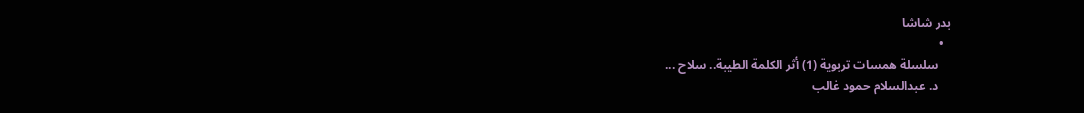بدر شاشا
  •
    سلسلة همسات تربوية (1) أثر الكلمة الطيبة.. سلاح ...
    د. عبدالسلام حمود غالب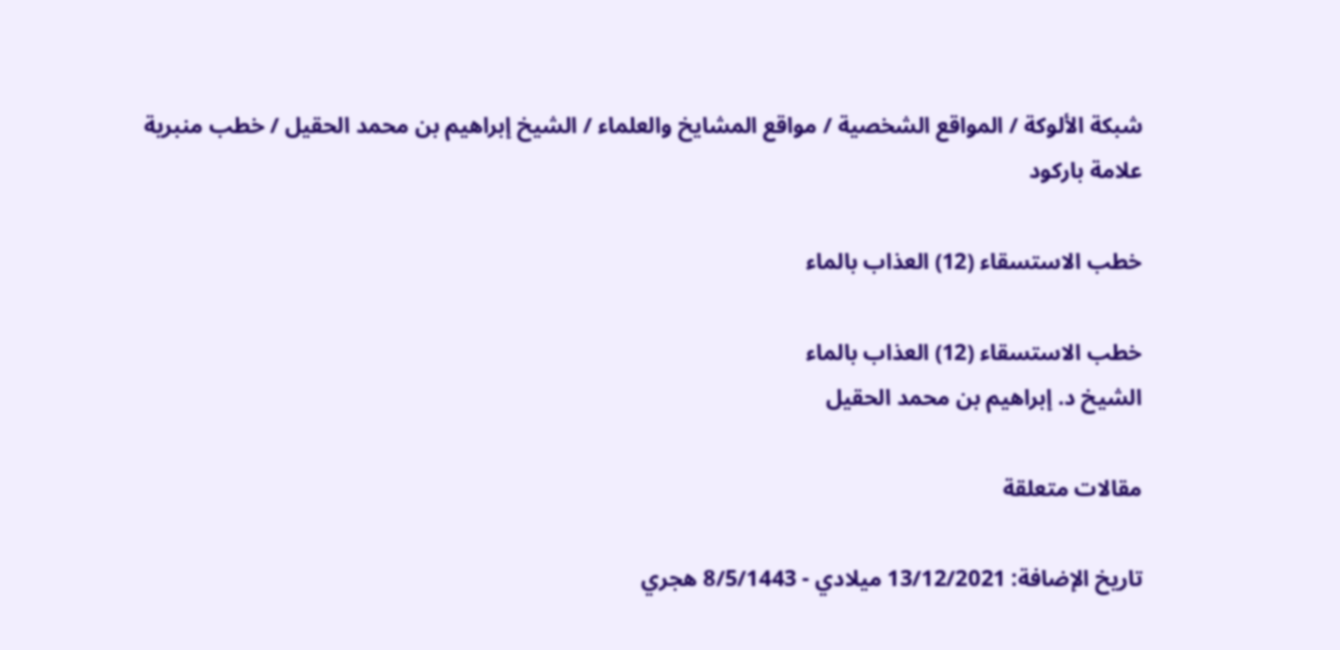شبكة الألوكة / المواقع الشخصية / مواقع المشايخ والعلماء / الشيخ إبراهيم بن محمد الحقيل / خطب منبرية
علامة باركود

خطب الاستسقاء (12) العذاب بالماء

خطب الاستسقاء (12) العذاب بالماء
الشيخ د. إبراهيم بن محمد الحقيل

مقالات متعلقة

تاريخ الإضافة: 13/12/2021 ميلادي - 8/5/1443 هجري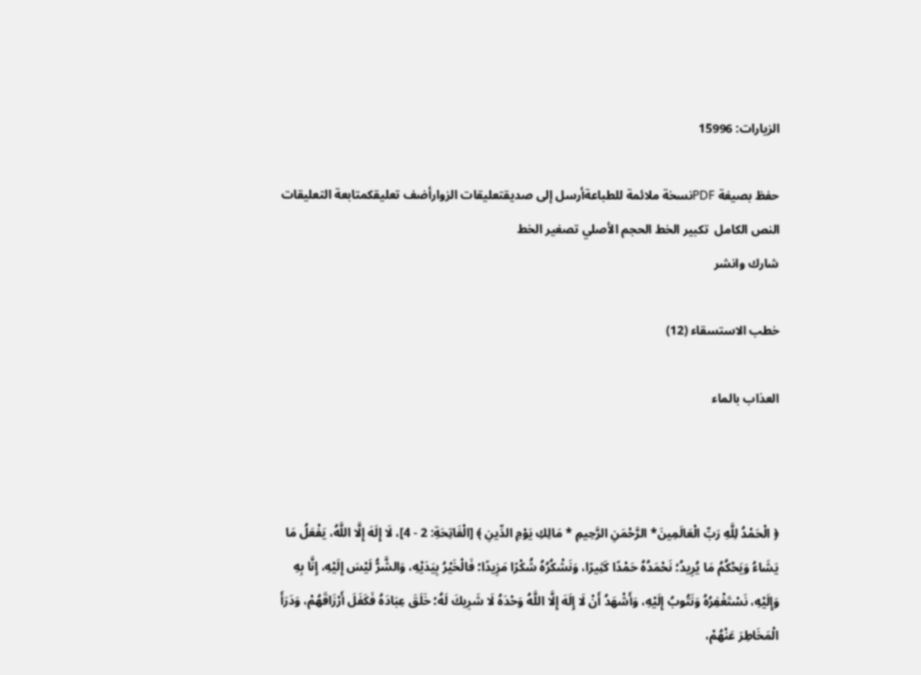الزيارات: 15996

حفظ بصيغة PDFنسخة ملائمة للطباعةأرسل إلى صديقتعليقات الزوارأضف تعليقكمتابعة التعليقات
النص الكامل  تكبير الخط الحجم الأصلي تصغير الخط
شارك وانشر

خطب الاستسقاء (12)

العذاب بالماء



﴿ الْحَمْدُ لِلَّهِ رَبِّ الْعَالَمِينَ* الرَّحْمَنِ الرَّحِيمِ * مَالِكِ يَوْمِ الدِّينِ ﴾ [الْفَاتِحَةِ: 2 - 4]، لَا إِلَهَ إِلَّا اللَّهُ، يَفْعَلُ مَا يَشَاءُ وَيَحْكُمُ مَا يُرِيدُ؛ نَحْمَدُهُ حَمْدًا كَثِيرًا، وَنَشْكُرُهُ شُكْرًا مَزِيدًا؛ فَالْخَيْرُ بِيَدَيْهِ، وَالشَّرُّ لَيْسَ إِلَيْهِ، إِنَّا بِهِ وَإِلَيْهِ، نَسْتَغْفِرُهُ وَنَتُوبُ إِلَيْهِ، وَأَشْهَدُ أَنْ لَا إِلَهَ إِلَّا اللَّهُ وَحْدَهُ لَا شَرِيكَ لَهُ؛ خَلَقَ عِبَادَهُ فَكَفَلَ أَرْزَاقَهُمْ، وَدَرَأَ الْمَخَاطِرَ عَنْهُمْ،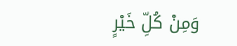وَمِنْ كُلِّ خَيْرٍ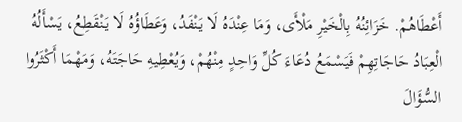أَعْطَاهُمْ. خَزَائِنُهُ بِالْخَيْرِ مَلْأَى، وَمَا عِنْدَهُ لَا يَنْفَدُ، وَعَطَاؤُهُ لَا يَنْقَطِعُ، يَسْأَلُهُ الْعِبَادُ حَاجَاتِهِمْ فَيَسْمَعُ دُعَاءَ كُلِّ وَاحِدٍ مِنْهُمْ، وَيُعْطِيهِ حَاجَتَهُ، وَمَهْمَا أَكْثَرُوا السُّؤَالَ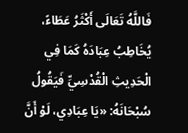فَاللَّهُ تَعَالَى أَكْثَرُ عَطَاءً، يُخَاطِبُ عِبَادَهُ كَمَا فِي الْحَدِيثِ الْقُدْسِيِّ فَيَقُولُ سُبْحَانَهُ: «يَا عِبَادِي، لَوْ أَنَّ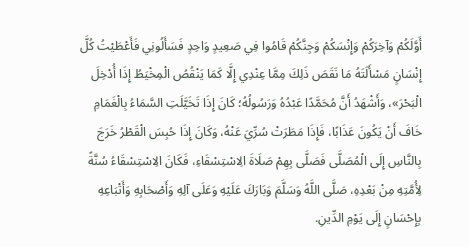أَوَّلَكُمْ وَآخِرَكُمْ وَإِنْسَكُمْ وَجِنَّكُمْ قَامُوا فِي صَعِيدٍ وَاحِدٍ فَسَأَلُونِي فَأَعْطَيْتُ كُلَّ إِنْسَانٍ مَسْأَلَتَهُ مَا نَقَصَ ذَلِكَ مِمَّا عِنْدِي إِلَّا كَمَا يَنْقُصُ الْمِخْيَطُ إِذَا أُدْخِلَ الْبَحْرَ»، وَأَشْهَدُ أَنَّ مُحَمَّدًا عَبْدُهُ وَرَسُولُهُ؛ كَانَ إِذَا تَخَيَّلَتِ السَّمَاءُ بِالْغَمَامِ خَافَ أَنْ يَكُونَ عَذَابًا، فَإِذَا مَطَرَتْ سُرِّيَ عَنْهُ، وَكَانَ إِذَا حُبِسَ الْقَطْرُ خَرَجَ بِالنَّاسِ إِلَى الْمُصَلَّى فَصَلَّى بِهِمْ صَلَاةَ الِاسْتِسْقَاءِ، فَكَانَ الِاسْتِسْقَاءُ سُنَّةً لِأُمَّتِهِ مِنْ بَعْدِهِ، صَلَّى اللَّهُ وَسَلَّمَ وَبَارَكَ عَلَيْهِ وَعَلَى آلِهِ وَأَصْحَابِهِ وَأَتْبَاعِهِ بِإِحْسَانٍ إِلَى يَوْمِ الدِّينِ.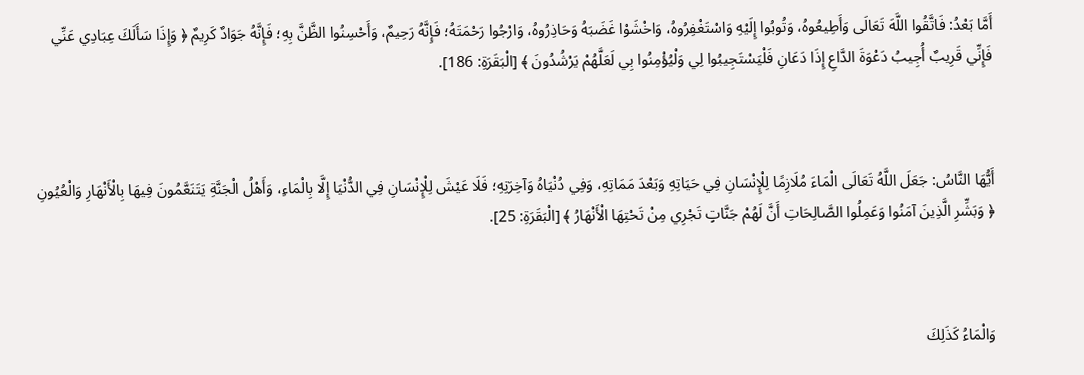أَمَّا بَعْدُ: فَاتَّقُوا اللَّهَ تَعَالَى وَأَطِيعُوهُ، وَتُوبُوا إِلَيْهِ وَاسْتَغْفِرُوهُ، وَاخْشَوْا غَضَبَهُ وَحَاذِرُوهُ، وَارْجُوا رَحْمَتَهُ؛ فَإِنَّهُ رَحِيمٌ، وَأَحْسِنُوا الظَّنَّ بِهِ؛ فَإِنَّهُ جَوَادٌ كَرِيمٌ ﴿ وَإِذَا سَأَلَكَ عِبَادِي عَنِّي فَإِنِّي قَرِيبٌ أُجِيبُ دَعْوَةَ الدَّاعِ إِذَا دَعَانِ فَلْيَسْتَجِيبُوا لِي وَلْيُؤْمِنُوا بِي لَعَلَّهُمْ يَرْشُدُونَ ﴾ [الْبَقَرَةِ: 186].



أَيُّهَا النَّاسُ: جَعَلَ اللَّهُ تَعَالَى الْمَاءَ مُلَازِمًا لِلْإِنْسَانِ فِي حَيَاتِهِ وَبَعْدَ مَمَاتِهِ، وَفِي دُنْيَاهُ وَآخِرَتِهِ؛ فَلَا عَيْشَ لِلْإِنْسَانِ فِي الدُّنْيَا إِلَّا بِالْمَاءِ، وَأَهْلُ الْجَنَّةِ يَتَنَعَّمُونَ فِيهَا بِالْأَنْهَارِ وَالْعُيُونِ ﴿ وَبَشِّرِ الَّذِينَ آمَنُوا وَعَمِلُوا الصَّالِحَاتِ أَنَّ لَهُمْ جَنَّاتٍ تَجْرِي مِنْ تَحْتِهَا الْأَنْهَارُ ﴾ [الْبَقَرَةِ: 25].



وَالْمَاءُ كَذَلِكَ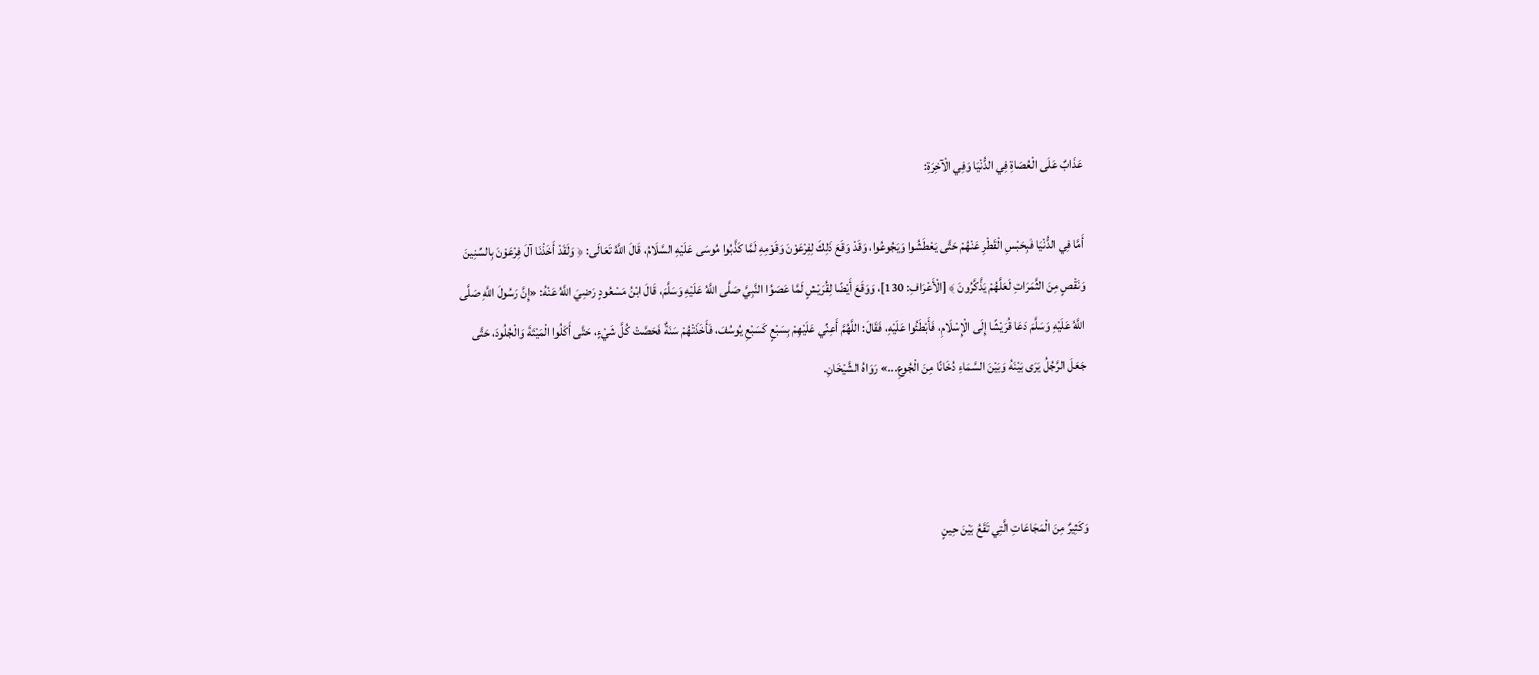عَذَابٌ عَلَى الْعُصَاةِ فِي الدُّنْيَا وَفِي الْآخِرَةِ:

أَمَّا فِي الدُّنْيَا فَبِحَبْسِ الْقَطْرِ عَنْهُمْ حَتَّى يَعْطَشُوا وَيَجُوعُوا، وَقَدْ وَقَعَ ذَلِكَ لِفِرْعَوْنَ وَقَوْمِهِ لَمَّا كَذَّبُوا مُوسَى عَلَيْهِ السَّلَامُ، قَالَ اللَّهُ تَعَالَى: ﴿ وَلَقَدْ أَخَذْنَا آلَ فِرْعَوْنَ بِالسِّنِينَ وَنَقْصٍ مِنَ الثَّمَرَاتِ لَعَلَّهُمْ يَذَّكَّرُونَ ﴾ [الْأَعْرَافِ: 130]، وَوَقَعَ أَيْضًا لِقُرَيْشٍ لَمَّا عَصَوُا النَّبِيَّ صَلَّى اللَّهُ عَلَيْهِ وَسَلَّمَ، قَالَ ابْنُ مَسْعُودٍ رَضِيَ اللَّهُ عَنْهُ: «إِنَّ رَسُولَ اللَّهِ صَلَّى اللَّهُ عَلَيْهِ وَسَلَّمَ دَعَا قُرَيْشًا إِلَى الْإِسْلَامِ، فَأَبْطَئُوا عَلَيْهِ، فَقَالَ: اللَّهُمَّ أَعِنِّي عَلَيْهِمْ بِسَبْعٍ كَسَبْعِ يُوسُفَ، فَأَخَذَتْهُمْ سَنَةٌ فَحَصَّتْ كُلَّ شَيْءٍ، حَتَّى أَكَلُوا الْمَيْتَةَ وَالْجُلُودَ، حَتَّى جَعَلَ الرَّجُلُ يَرَى بَيْنَهُ وَبَيْنَ السَّمَاءِ دُخَانًا مِنَ الْجُوعِ...» رَوَاهُ الشَّيْخَانِ.



وَكَثِيرٌ مِنَ الْمَجَاعَاتِ الَّتِي تَقَعُ بَيْنَ حِينٍ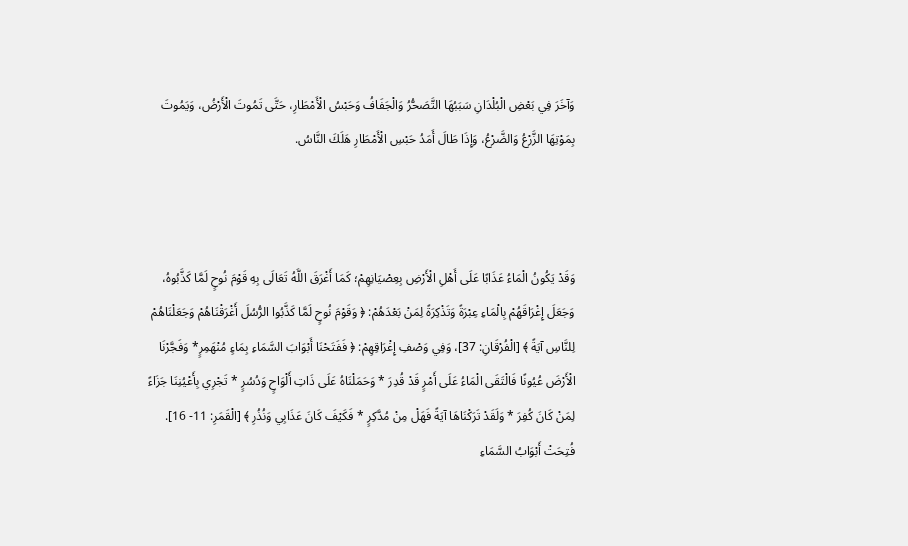وَآخَرَ فِي بَعْضِ الْبُلْدَانِ سَبَبُهَا التَّصَحُّرُ وَالْجَفَافُ وَحَبْسُ الْأَمْطَارِ، حَتَّى تَمُوتَ الْأَرْضُ، وَيَمُوتَ بِمَوْتِهَا الزَّرْعُ وَالضَّرْعُ، وَإِذَا طَالَ أَمَدُ حَبْسِ الْأَمْطَارِ هَلَكَ النَّاسُ.



وَقَدْ يَكُونُ الْمَاءُ عَذَابًا عَلَى أَهْلِ الْأَرْضِ بِعِصْيَانِهِمْ؛ كَمَا أَغْرَقَ اللَّهُ تَعَالَى بِهِ قَوْمَ نُوحٍ لَمَّا كَذَّبُوهُ، وَجَعَلَ إِغْرَاقَهُمْ بِالْمَاءِ عِبْرَةً وَتَذْكِرَةً لِمَنْ بَعْدَهُمْ: ﴿ وَقَوْمَ نُوحٍ لَمَّا كَذَّبُوا الرُّسُلَ أَغْرَقْنَاهُمْ وَجَعَلْنَاهُمْ لِلنَّاسِ آيَةً ﴾ [الْفُرْقَانِ: 37]، وَفِي وَصْفِ إِغْرَاقِهِمْ: ﴿ فَفَتَحْنَا أَبْوَابَ السَّمَاءِ بِمَاءٍ مُنْهَمِرٍ* وَفَجَّرْنَا الْأَرْضَ عُيُونًا فَالْتَقَى الْمَاءُ عَلَى أَمْرٍ قَدْ قُدِرَ * وَحَمَلْنَاهُ عَلَى ذَاتِ أَلْوَاحٍ وَدُسُرٍ * تَجْرِي بِأَعْيُنِنَا جَزَاءً لِمَنْ كَانَ كُفِرَ * وَلَقَدْ تَرَكْنَاهَا آيَةً فَهَلْ مِنْ مُدَّكِرٍ * فَكَيْفَ كَانَ عَذَابِي وَنُذُرِ ﴾ [الْقَمَرِ: 11- 16]. فُتِحَتْ أَبْوَابُ السَّمَاءِ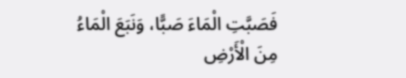فَصَبَّتِ الْمَاءَ صَبًّا، وَنَبَعَ الْمَاءُ مِنَ الْأَرْضِ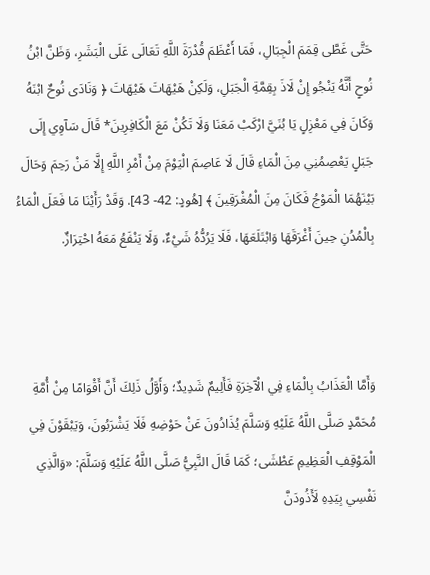حَتَّى غَطَّى قِمَمَ الْجِبَالِ، فَمَا أَعْظَمَ قُدْرَةَ اللَّهِ تَعَالَى عَلَى الْبَشَرِ، وَظَنَّ ابْنُ نُوحٍ أَنَّهُ يَنْجُو إِنْ لَاذَ بِقِمَّةِ الْجَبَلِ، وَلَكِنْ هَيْهَاتَ هَيْهَاتَ ﴿ وَنَادَى نُوحٌ ابْنَهُ وَكَانَ فِي مَعْزِلٍ يَا بُنَيَّ ارْكَبْ مَعَنَا وَلَا تَكُنْ مَعَ الْكَافِرِينَ* قَالَ سَآوِي إِلَى جَبَلٍ يَعْصِمُنِي مِنَ الْمَاءِ قَالَ لَا عَاصِمَ الْيَوْمَ مِنْ أَمْرِ اللَّهِ إِلَّا مَنْ رَحِمَ وَحَالَ بَيْنَهُمَا الْمَوْجُ فَكَانَ مِنَ الْمُغْرَقِينَ ﴾ [هُودٍ: 42- 43]. وَقَدْ رَأَيْنَا مَا فَعَلَ الْمَاءُ بِالْمُدُنِ حِينَ أَغْرَقَهَا وَابْتَلَعَهَا، فَلَا يَرُدُّهُ شَيْءٌ، وَلَا يَنْفَعُ مَعَهُ احْتِرَازٌ.



وَأَمَّا الْعَذَابُ بِالْمَاءِ فِي الْآخِرَةِ فَأَلِيمٌ شَدِيدٌ؛ وَأَوَّلُ ذَلِكَ أَنَّ أَقْوَامًا مِنْ أُمَّةِ مُحَمَّدٍ صَلَّى اللَّهُ عَلَيْهِ وَسَلَّمَ يُذَادُونَ عَنْ حَوْضِهِ فَلَا يَشْرَبُونَ، وَيَبْقَوْنَ فِي الْمَوْقِفِ الْعَظِيمِ عَطْشَى؛ كَمَا قَالَ النَّبِيُّ صَلَّى اللَّهُ عَلَيْهِ وَسَلَّمَ: «وَالَّذِي نَفْسِي بِيَدِهِ لَأَذُودَنَّ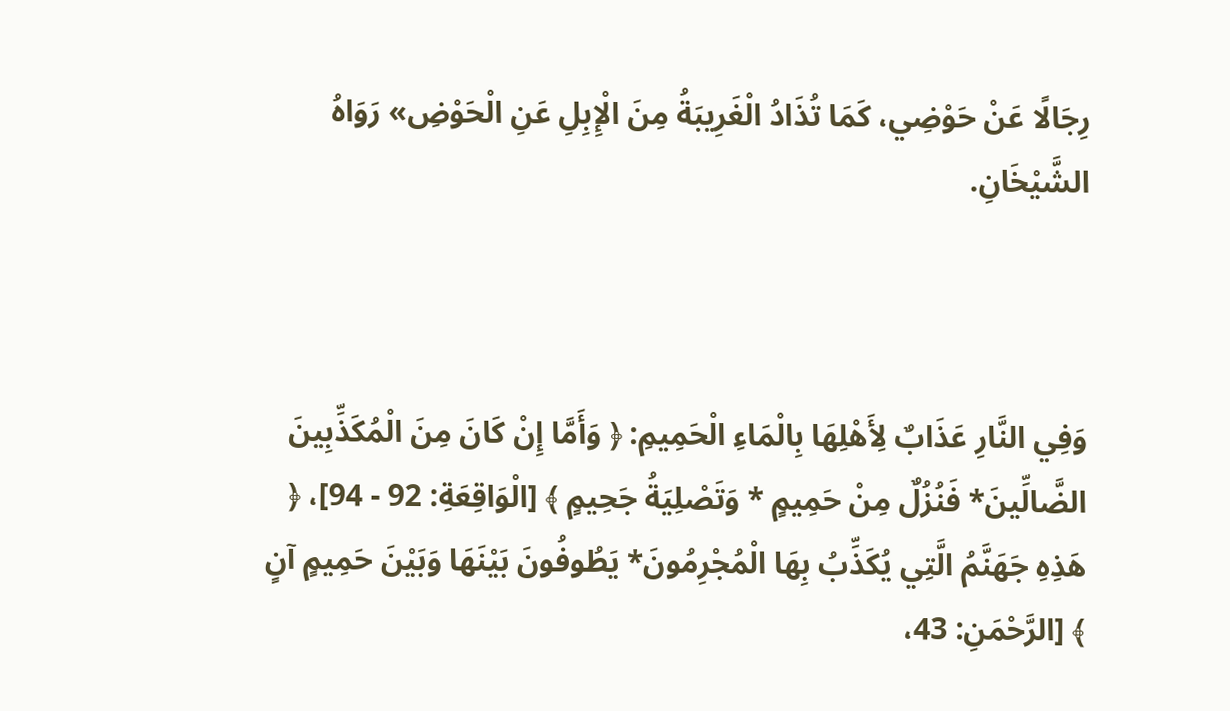رِجَالًا عَنْ حَوْضِي، كَمَا تُذَادُ الْغَرِيبَةُ مِنَ الْإِبِلِ عَنِ الْحَوْضِ» رَوَاهُ الشَّيْخَانِ.



وَفِي النَّارِ عَذَابٌ لِأَهْلِهَا بِالْمَاءِ الْحَمِيمِ: ﴿ وَأَمَّا إِنْ كَانَ مِنَ الْمُكَذِّبِينَ الضَّالِّينَ* فَنُزُلٌ مِنْ حَمِيمٍ * وَتَصْلِيَةُ جَحِيمٍ ﴾ [الْوَاقِعَةِ: 92 - 94]، ﴿ هَذِهِ جَهَنَّمُ الَّتِي يُكَذِّبُ بِهَا الْمُجْرِمُونَ* يَطُوفُونَ بَيْنَهَا وَبَيْنَ حَمِيمٍ آنٍ ﴾ [الرَّحْمَنِ: 43،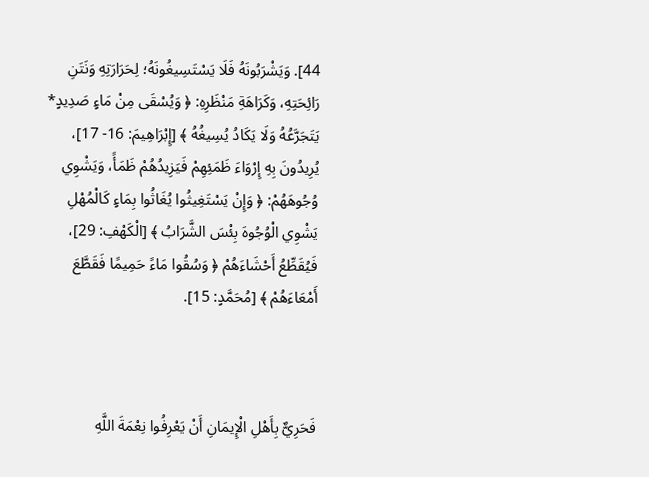44]. وَيَشْرَبُونَهُ فَلَا يَسْتَسِيغُونَهُ؛ لِحَرَارَتِهِ وَنَتَنِ رَائِحَتِهِ، وَكَرَاهَةِ مَنْظَرِهِ: ﴿ وَيُسْقَى مِنْ مَاءٍ صَدِيدٍ* يَتَجَرَّعُهُ وَلَا يَكَادُ يُسِيغُهُ ﴾ [إِبْرَاهِيمَ: 16- 17]، يُرِيدُونَ بِهِ إِرْوَاءَ ظَمَئِهِمْ فَيَزِيدُهُمْ ظَمَأً، وَيَشْوِي وُجُوهَهُمْ: ﴿ وَإِنْ يَسْتَغِيثُوا يُغَاثُوا بِمَاءٍ كَالْمُهْلِ يَشْوِي الْوُجُوهَ بِئْسَ الشَّرَابُ ﴾ [الْكَهْفِ: 29]، فَيُقَطِّعُ أَحْشَاءَهُمْ ﴿ وَسُقُوا مَاءً حَمِيمًا فَقَطَّعَ أَمْعَاءَهُمْ ﴾ [مُحَمَّدٍ: 15].



فَحَرِيٌّ بِأَهْلِ الْإِيمَانِ أَنْ يَعْرِفُوا نِعْمَةَ اللَّهِ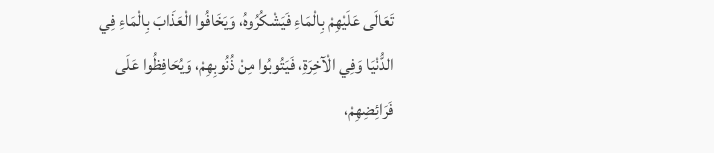تَعَالَى عَلَيْهِمْ بِالْمَاءِ فَيَشْكُرُوهُ، وَيَخَافُوا الْعَذَابَ بِالْمَاءِ فِي الدُّنْيَا وَفِي الْآخِرَةِ، فَيَتُوبُوا مِنْ ذُنُوبِهِمْ، وَيُحَافِظُوا عَلَى فَرَائِضِهِمْ،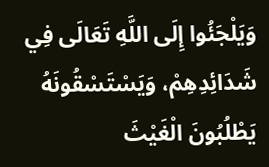وَيَلْجَئُوا إِلَى اللَّهِ تَعَالَى فِي شَدَائِدِهِمْ، وَيَسْتَسْقُونَهُ يَطْلُبُونَ الْغَيْثَ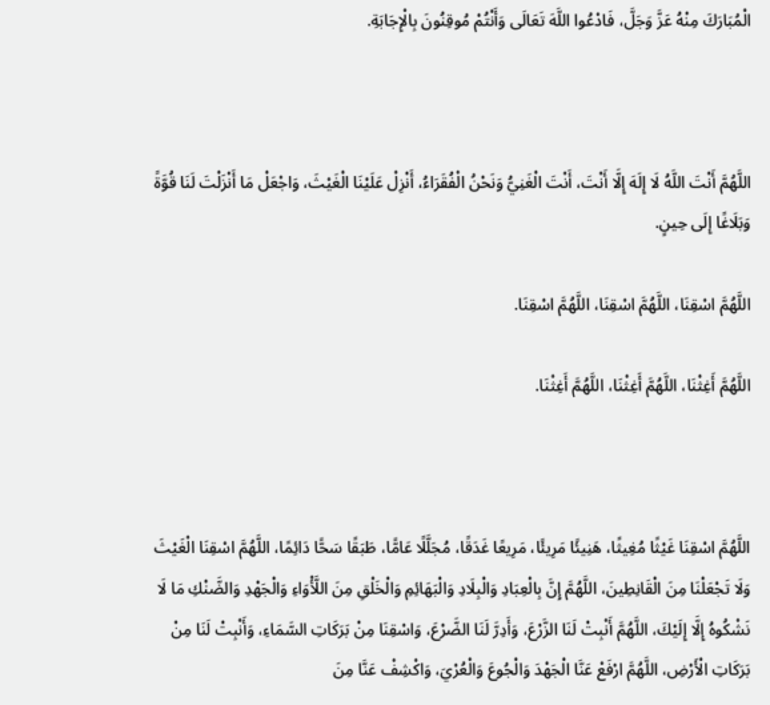الْمُبَارَكَ مِنْهُ عَزَّ وَجَلَّ، فَادْعُوا اللَّهَ تَعَالَى وَأَنْتُمْ مُوقِنُونَ بِالْإِجَابَةِ.



اللَّهُمَّ أَنْتَ اللَّهُ لَا إِلَهَ إِلَّا أَنْتَ، أَنْتَ الْغَنِيُّ وَنَحْنُ الْفُقَرَاءُ، أَنْزِلْ عَلَيْنَا الْغَيْثَ، وَاجْعَلْ مَا أَنْزَلْتَ لَنَا قُوَّةً وَبَلَاغًا إِلَى حِينٍ.

اللَّهُمَّ اسْقِنَا، اللَّهُمَّ اسْقِنَا، اللَّهُمَّ اسْقِنَا.

اللَّهُمَّ أَغِثْنَا، اللَّهُمَّ أَغِثْنَا، اللَّهُمَّ أَغِثْنَا.



اللَّهُمَّ اسْقِنَا غَيْثًا مُغِيثًا، هَنِيئًا مَرِيئًا، مَرِيعًا غَدَقًا، مُجَلَّلًا عَامًّا، طَبَقًا سَحًّا دَائِمًا، اللَّهُمَّ اسْقِنَا الْغَيْثَ وَلَا تَجْعَلْنَا مِنَ الْقَانِطِينَ، اللَّهُمَّ إِنَّ بِالْعِبَادِ وَالْبِلَادِ وَالْبَهَائِمِ وَالْخَلْقِ مِنَ اللَّأْوَاءِ وَالْجَهْدِ وَالضَّنْكِ مَا لَا نَشْكُوهُ إِلَّا إِلَيْكَ، اللَّهُمَّ أَنْبِتْ لَنَا الزَّرْعَ، وَأَدِرَّ لَنَا الضَّرْعَ، وَاسْقِنَا مِنْ بَرَكَاتِ السَّمَاءِ، وَأَنْبِتْ لَنَا مِنْ بَرَكَاتِ الْأَرْضِ، اللَّهُمَّ ارْفَعْ عَنَّا الْجَهْدَ وَالْجُوعَ وَالْعُرْيَ، وَاكْشِفْ عَنَّا مِنَ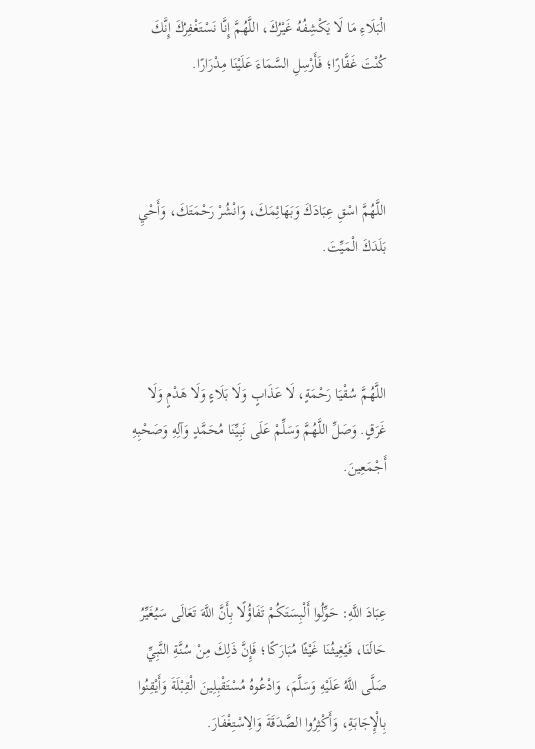الْبَلَاءِ مَا لَا يَكْشِفُهُ غَيْرُكَ، اللَّهُمَّ إِنَّا نَسْتَغْفِرُكَ إِنَّكَ كُنْتَ غَفَّارًا؛ فَأَرْسِلِ السَّمَاءَ عَلَيْنَا مِدْرَارًا.



اللَّهُمَّ اسْقِ عِبَادَكَ وَبَهَائِمَكَ، وَانْشُرْ رَحْمَتَكَ، وَأَحْيِ بَلَدَكَ الْمَيِّتَ.



اللَّهُمَّ سُقْيَا رَحْمَةٍ، لَا عَذَابٍ وَلَا بَلَاءٍ وَلَا هَدْمٍ وَلَا غَرَقٍ. وَصَلِّ اللَّهُمَّ وَسَلِّمْ عَلَى نَبِيِّنَا مُحَمَّدٍ وَآلِهِ وَصَحْبِهِ أَجْمَعِينَ.



عِبَادَ اللَّهِ: حَوِّلُوا أَلْبِسَتَكُمْ تَفَاؤُلًا بِأَنَّ اللَّهَ تَعَالَى سَيُغَيِّرُ حَالَنَا، فَيُغِيثُنَا غَيْثًا مُبَارَكًا؛ فَإِنَّ ذَلِكَ مِنْ سُنَّةِ النَّبِيِّ صَلَّى اللَّهُ عَلَيْهِ وَسَلَّمَ، وَادْعُوهُ مُسْتَقْبِلِينَ الْقِبْلَةَ وَأَيْقِنُوا بِالْإِجَابَةِ، وَأَكْثِرُوا الصَّدَقَةَ وَالِاسْتِغْفَارَ.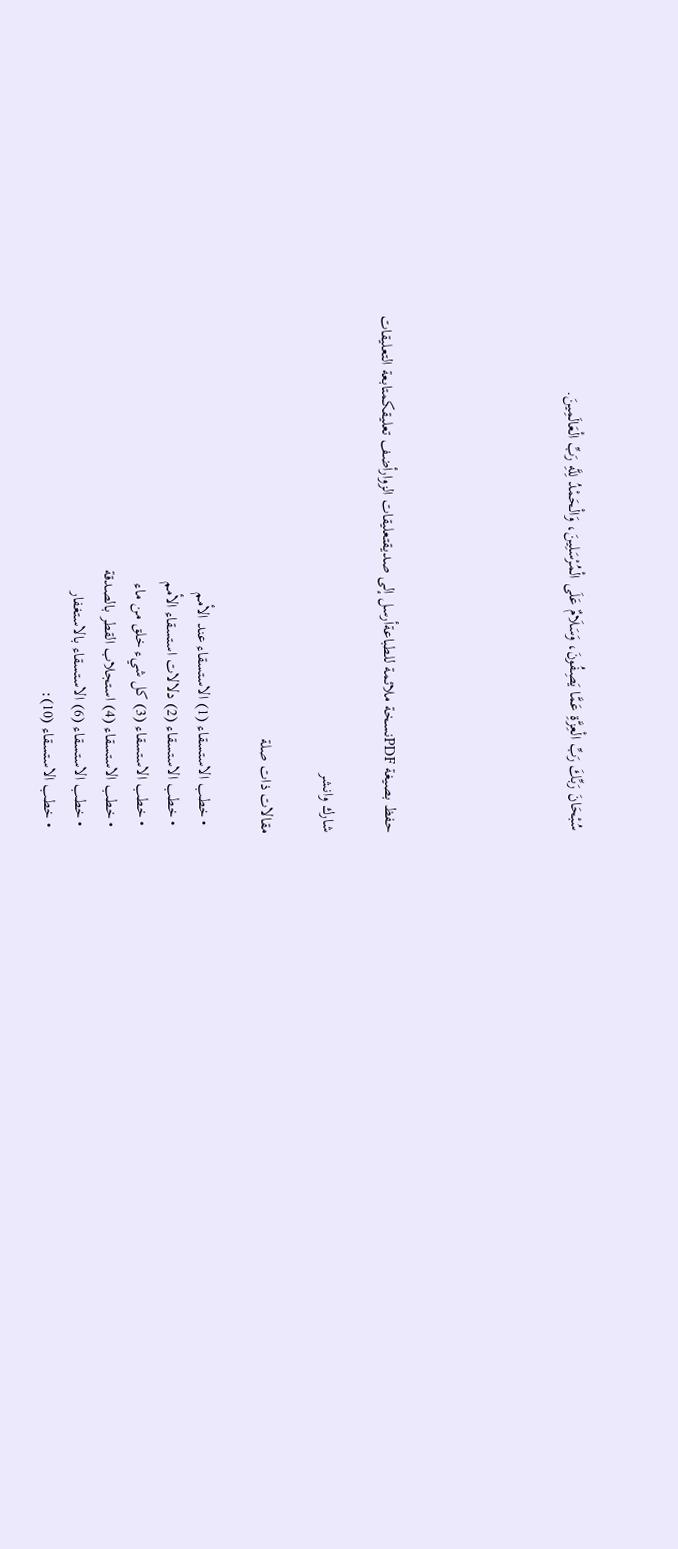سُبْحَانَ رَبِّكَ رَبِّ الْعِزَّةِ عَمَّا يَصِفُونَ، وَسَلَامٌ عَلَى الْمُرْسَلِينَ، وَالْحَمْدُ لِلَّهِ رَبِّ الْعَالَمِينَ.





حفظ بصيغة PDFنسخة ملائمة للطباعةأرسل إلى صديقتعليقات الزوارأضف تعليقكمتابعة التعليقات

شارك وانشر

مقالات ذات صلة

  • خطب الاستسقاء (1) الاستسقاء عند الأمم
  • خطب الاستسقاء (2) دلالات استسقاء الأمم
  • خطب الاستسقاء (3) كل شيء خلق من ماء
  • خطب الاستسقاء (4) استجلاب القطر بالصدقة
  • خطب الاستسقاء (6) الاستسقاء بالاستغفار
  • خطب الاستسقاء (10):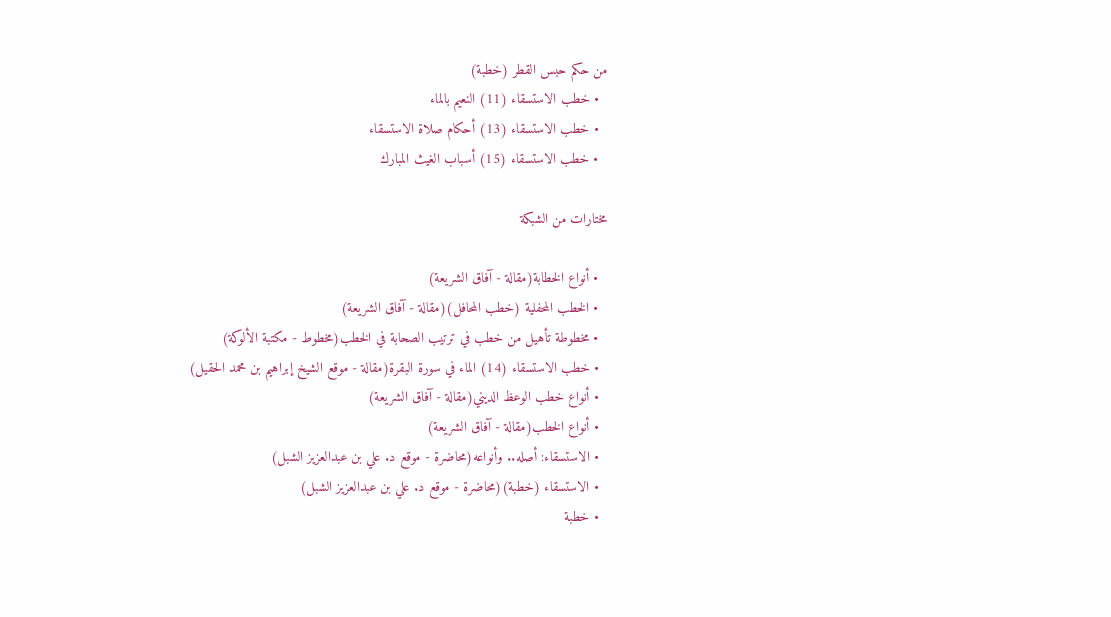من حكم حبس القطر (خطبة)
  • خطب الاستسقاء (11) النعيم بالماء
  • خطب الاستسقاء (13) أحكام صلاة الاستسقاء
  • خطب الاستسقاء (15) أسباب الغيث المبارك

مختارات من الشبكة

  • أنواع الخطابة(مقالة - آفاق الشريعة)
  • الخطب المحفلية (خطب المحافل)(مقالة - آفاق الشريعة)
  • مخطوطة تأهيل من خطب في ترتيب الصحابة في الخطب(مخطوط - مكتبة الألوكة)
  • خطب الاستسقاء (14) الماء في سورة البقرة(مقالة - موقع الشيخ إبراهيم بن محمد الحقيل)
  • أنواع خطب الوعظ الديني(مقالة - آفاق الشريعة)
  • أنواع الخطب(مقالة - آفاق الشريعة)
  • الاستسقاء: أصله.. وأنواعه(محاضرة - موقع د. علي بن عبدالعزيز الشبل)
  • الاستسقاء (خطبة)(محاضرة - موقع د. علي بن عبدالعزيز الشبل)
  • خطبة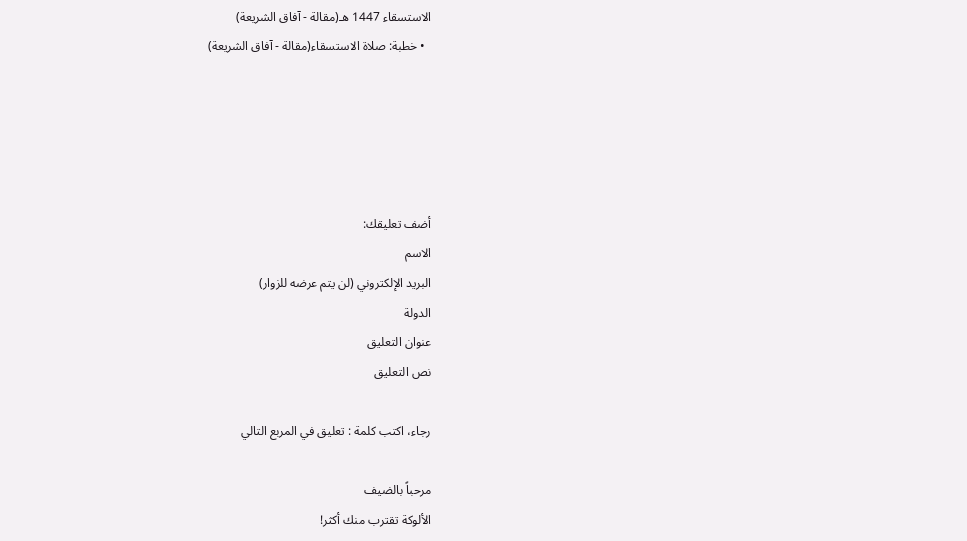الاستسقاء 1447 هـ(مقالة - آفاق الشريعة)
  • خطبة: صلاة الاستسقاء(مقالة - آفاق الشريعة)





أضف تعليقك:
الاسم
البريد الإلكتروني (لن يتم عرضه للزوار)
الدولة
عنوان التعليق
نص التعليق

رجاء، اكتب كلمة : تعليق في المربع التالي

مرحباً بالضيف
الألوكة تقترب منك أكثر!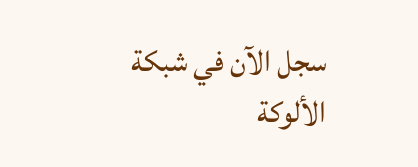سجل الآن في شبكة الألوكة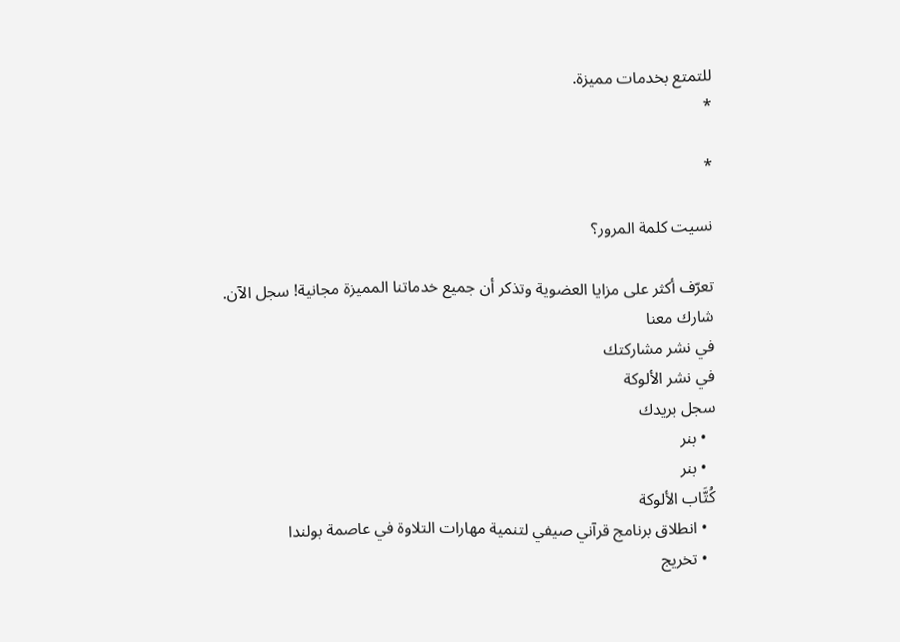للتمتع بخدمات مميزة.
*

*

نسيت كلمة المرور؟

تعرّف أكثر على مزايا العضوية وتذكر أن جميع خدماتنا المميزة مجانية! سجل الآن.
شارك معنا
في نشر مشاركتك
في نشر الألوكة
سجل بريدك
  • بنر
  • بنر
كُتَّاب الألوكة
  • انطلاق برنامج قرآني صيفي لتنمية مهارات التلاوة في عاصمة بولندا
  • تخريج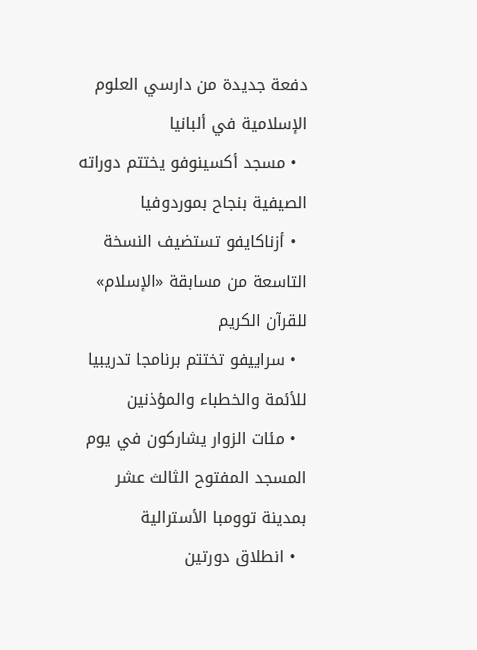دفعة جديدة من دارسي العلوم الإسلامية في ألبانيا
  • مسجد أكسينوفو يختتم دوراته الصيفية بنجاح بموردوفيا
  • أزناكايفو تستضيف النسخة التاسعة من مسابقة «الإسلام» للقرآن الكريم
  • سراييفو تختتم برنامجا تدريبيا للأئمة والخطباء والمؤذنين
  • مئات الزوار يشاركون في يوم المسجد المفتوح الثالث عشر بمدينة توومبا الأسترالية
  • انطلاق دورتين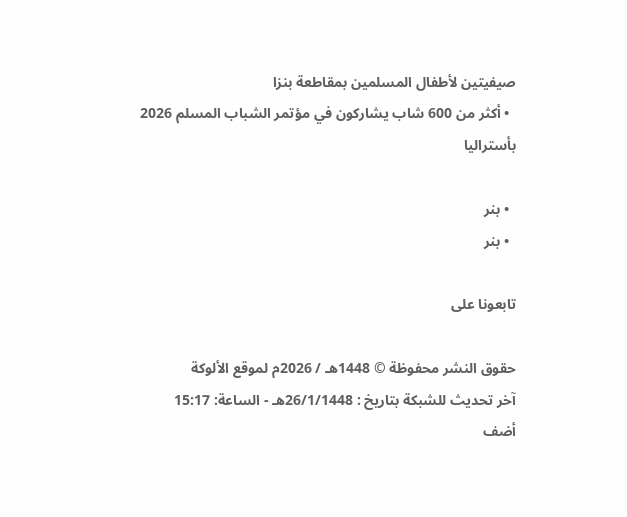صيفيتين لأطفال المسلمين بمقاطعة بنزا
  • أكثر من 600 شاب يشاركون في مؤتمر الشباب المسلم 2026 بأستراليا

  • بنر
  • بنر

تابعونا على

حقوق النشر محفوظة © 1448هـ / 2026م لموقع الألوكة
آخر تحديث للشبكة بتاريخ : 26/1/1448هـ - الساعة: 15:17
أضف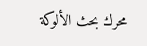محرك بحث الألوكة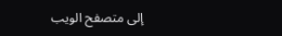إلى متصفح الويب